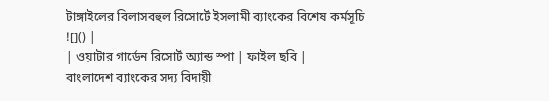টাঙ্গাইলের বিলাসবহুল রিসোর্টে ইসলামী ব্যাংকের বিশেষ কর্মসূচি
![]() |
| ওয়াটার গার্ডেন রিসোর্ট অ্যান্ড স্পা | ফাইল ছবি |
বাংলাদেশ ব্যাংকের সদ্য বিদায়ী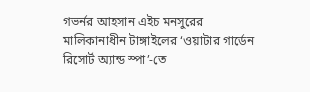গভর্নর আহসান এইচ মনসুরের মালিকানাধীন টাঙ্গাইলের ‘ওয়াটার গার্ডেন রিসোর্ট অ্যান্ড স্পা’-তে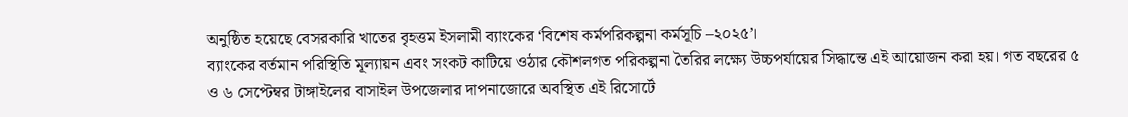অনুষ্ঠিত হয়েছে বেসরকারি খাতের বৃহত্তম ইসলামী ব্যাংকের ‘বিশেষ কর্মপরিকল্পনা কর্মসূচি –২০২৫’।
ব্যাংকের বর্তমান পরিস্থিতি মূল্যায়ন এবং সংকট কাটিয়ে ওঠার কৌশলগত পরিকল্পনা তৈরির লক্ষ্যে উচ্চপর্যায়ের সিদ্ধান্তে এই আয়োজন করা হয়। গত বছরের ৫ ও ৬ সেপ্টেম্বর টাঙ্গাইলের বাসাইল উপজেলার দাপনাজোরে অবস্থিত এই রিসোর্টে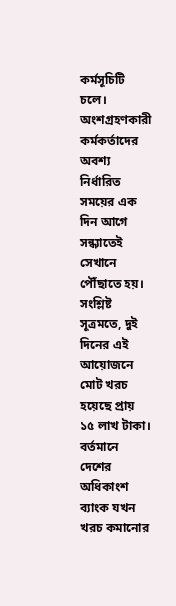কর্মসূচিটি চলে। অংশগ্রহণকারী কর্মকর্তাদের অবশ্য নির্ধারিত সময়ের এক দিন আগে সন্ধ্যাতেই সেখানে পৌঁছাতে হয়। সংশ্লিষ্ট সূত্রমতে, দুই দিনের এই আয়োজনে মোট খরচ হয়েছে প্রায় ১৫ লাখ টাকা।
বর্তমানে দেশের অধিকাংশ ব্যাংক যখন খরচ কমানোর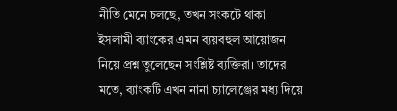নীতি মেনে চলছে, তখন সংকটে থাকা ইসলামী ব্যাংকের এমন ব্যয়বহুল আয়োজন নিয়ে প্রশ্ন তুলেছেন সংশ্লিষ্ট ব্যক্তিরা। তাদের মতে, ব্যাংকটি এখন নানা চ্যালেঞ্জের মধ্য দিয়ে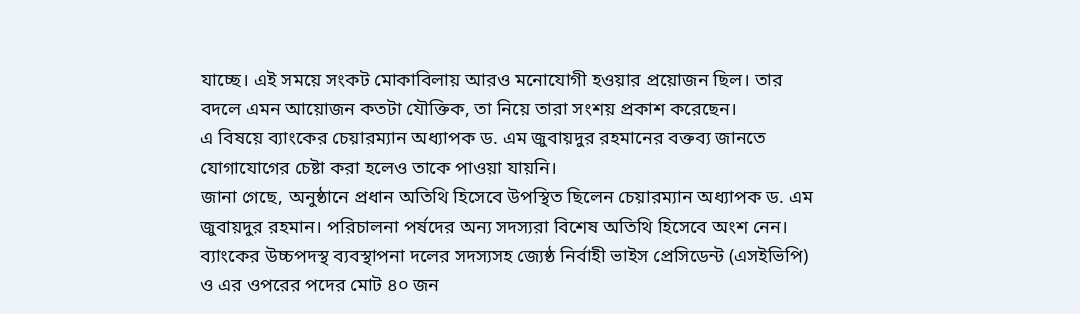যাচ্ছে। এই সময়ে সংকট মোকাবিলায় আরও মনোযোগী হওয়ার প্রয়োজন ছিল। তার বদলে এমন আয়োজন কতটা যৌক্তিক, তা নিয়ে তারা সংশয় প্রকাশ করেছেন।
এ বিষয়ে ব্যাংকের চেয়ারম্যান অধ্যাপক ড. এম জুবায়দুর রহমানের বক্তব্য জানতে যোগাযোগের চেষ্টা করা হলেও তাকে পাওয়া যায়নি।
জানা গেছে, অনুষ্ঠানে প্রধান অতিথি হিসেবে উপস্থিত ছিলেন চেয়ারম্যান অধ্যাপক ড. এম জুবায়দুর রহমান। পরিচালনা পর্ষদের অন্য সদস্যরা বিশেষ অতিথি হিসেবে অংশ নেন। ব্যাংকের উচ্চপদস্থ ব্যবস্থাপনা দলের সদস্যসহ জ্যেষ্ঠ নির্বাহী ভাইস প্রেসিডেন্ট (এসইভিপি) ও এর ওপরের পদের মোট ৪০ জন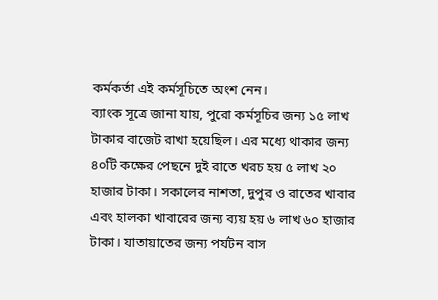কর্মকর্তা এই কর্মসূচিতে অংশ নেন।
ব্যাংক সূত্রে জানা যায়, পুরো কর্মসূচির জন্য ১৫ লাখ টাকার বাজেট রাখা হয়েছিল। এর মধ্যে থাকার জন্য ৪০টি কক্ষের পেছনে দুই রাতে খরচ হয় ৫ লাখ ২০ হাজার টাকা। সকালের নাশতা, দুপুর ও রাতের খাবার এবং হালকা খাবারের জন্য ব্যয় হয় ৬ লাখ ৬০ হাজার টাকা। যাতায়াতের জন্য পর্যটন বাস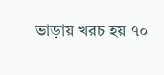ভাড়ায় খরচ হয় ৭০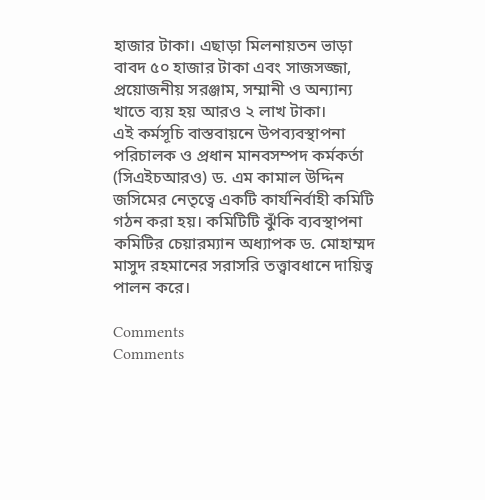হাজার টাকা। এছাড়া মিলনায়তন ভাড়া বাবদ ৫০ হাজার টাকা এবং সাজসজ্জা, প্রয়োজনীয় সরঞ্জাম, সম্মানী ও অন্যান্য খাতে ব্যয় হয় আরও ২ লাখ টাকা।
এই কর্মসূচি বাস্তবায়নে উপব্যবস্থাপনা পরিচালক ও প্রধান মানবসম্পদ কর্মকর্তা (সিএইচআরও) ড. এম কামাল উদ্দিন জসিমের নেতৃত্বে একটি কার্যনির্বাহী কমিটি গঠন করা হয়। কমিটিটি ঝুঁকি ব্যবস্থাপনা কমিটির চেয়ারম্যান অধ্যাপক ড. মোহাম্মদ মাসুদ রহমানের সরাসরি তত্ত্বাবধানে দায়িত্ব পালন করে।

Comments
Comments